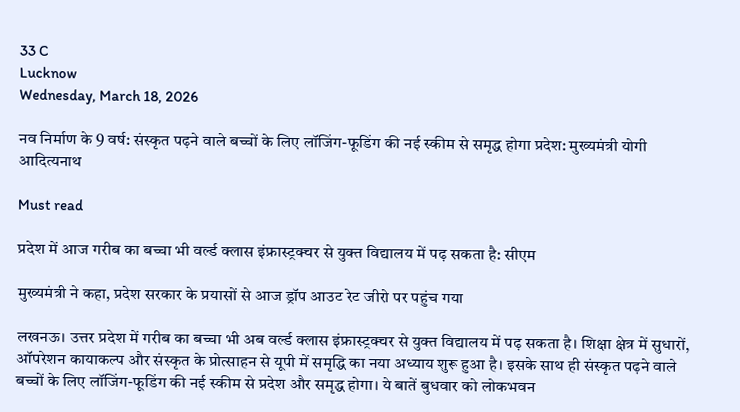33 C
Lucknow
Wednesday, March 18, 2026

नव निर्माण के 9 वर्ष: संस्कृत पढ़ने वाले बच्चों के लिए लॉजिंग-फूडिंग की नई स्कीम से समृद्ध होगा प्रदेश: मुख्यमंत्री योगी आदित्यनाथ

Must read

प्रदेश में आज गरीब का बच्चा भी वर्ल्ड क्लास इंफ्रास्ट्रक्चर से युक्त विद्यालय में पढ़ सकता है: सीएम

मुख्यमंत्री ने कहा, प्रदेश सरकार के प्रयासों से आज ड्रॉप आउट रेट जीरो पर पहुंच गया

लखनऊ। उत्तर प्रदेश में गरीब का बच्चा भी अब वर्ल्ड क्लास इंफ्रास्ट्रक्चर से युक्त विद्यालय में पढ़ सकता है। शिक्षा क्षेत्र में सुधारों, ऑपरेशन कायाकल्प और संस्कृत के प्रोत्साहन से यूपी में समृद्धि का नया अध्याय शुरू हुआ है। इसके साथ ही संस्कृत पढ़ने वाले बच्चों के लिए लॉजिंग-फूडिंग की नई स्कीम से प्रदेश और समृद्ध होगा। ये बातें बुधवार को लोकभवन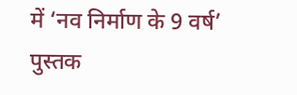में ‘नव निर्माण के 9 वर्ष’ पुस्तक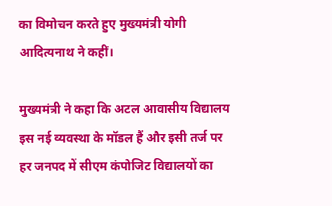का विमोचन करते हुए मुख्यमंत्री योगी आदित्यनाथ ने कहीं।

मुख्यमंत्री ने कहा कि अटल आवासीय विद्यालय इस नई व्यवस्था के मॉडल हैं और इसी तर्ज पर हर जनपद में सीएम कंपोजिट विद्यालयों का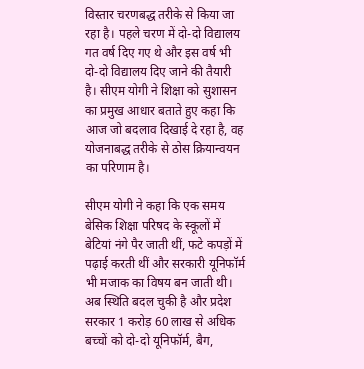विस्तार चरणबद्ध तरीके से किया जा रहा है। पहले चरण में दो-दो विद्यालय गत वर्ष दिए गए थे और इस वर्ष भी दो-दो विद्यालय दिए जाने की तैयारी है। सीएम योगी ने शिक्षा को सुशासन का प्रमुख आधार बताते हुए कहा कि आज जो बदलाव दिखाई दे रहा है, वह योजनाबद्ध तरीके से ठोस क्रियान्वयन का परिणाम है।

सीएम योगी ने कहा कि एक समय बेसिक शिक्षा परिषद के स्कूलों में बेटियां नंगे पैर जाती थीं, फटे कपड़ों में पढ़ाई करती थीं और सरकारी यूनिफॉर्म भी मजाक का विषय बन जाती थी। अब स्थिति बदल चुकी है और प्रदेश सरकार 1 करोड़ 60 लाख से अधिक बच्चों को दो-दो यूनिफॉर्म, बैग,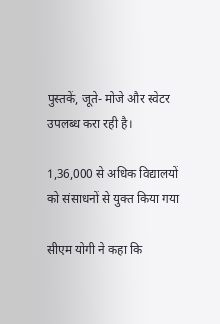पुस्तकें, जूते- मोजे और स्वेटर उपलब्ध करा रही है।

1,36,000 से अधिक विद्यालयों को संसाधनों से युक्त किया गया

सीएम योगी ने कहा कि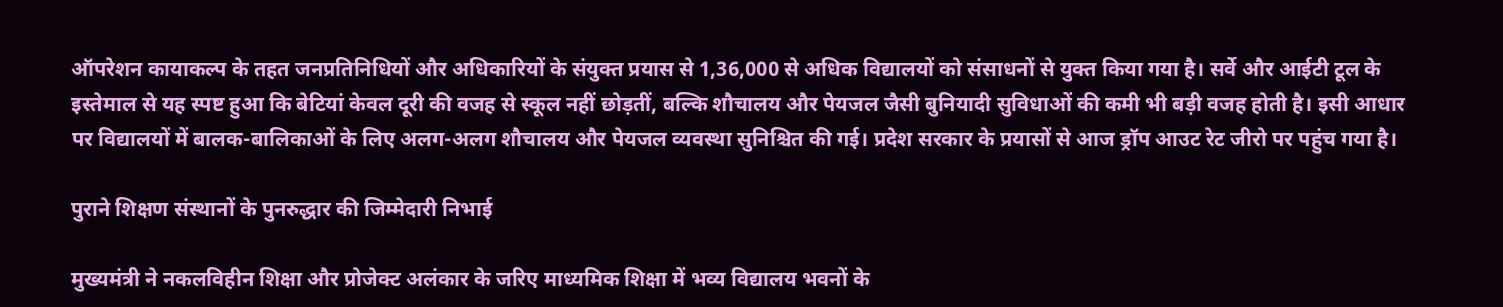ऑपरेशन कायाकल्प के तहत जनप्रतिनिधियों और अधिकारियों के संयुक्त प्रयास से 1,36,000 से अधिक विद्यालयों को संसाधनों से युक्त किया गया है। सर्वे और आईटी टूल के इस्तेमाल से यह स्पष्ट हुआ कि बेटियां केवल दूरी की वजह से स्कूल नहीं छोड़तीं, बल्कि शौचालय और पेयजल जैसी बुनियादी सुविधाओं की कमी भी बड़ी वजह होती है। इसी आधार पर विद्यालयों में बालक-बालिकाओं के लिए अलग-अलग शौचालय और पेयजल व्यवस्था सुनिश्चित की गई। प्रदेश सरकार के प्रयासों से आज ड्रॉप आउट रेट जीरो पर पहुंच गया है।

पुराने शिक्षण संस्थानों के पुनरुद्धार की जिम्मेदारी निभाई

मुख्यमंत्री ने नकलविहीन शिक्षा और प्रोजेक्ट अलंकार के जरिए माध्यमिक शिक्षा में भव्य विद्यालय भवनों के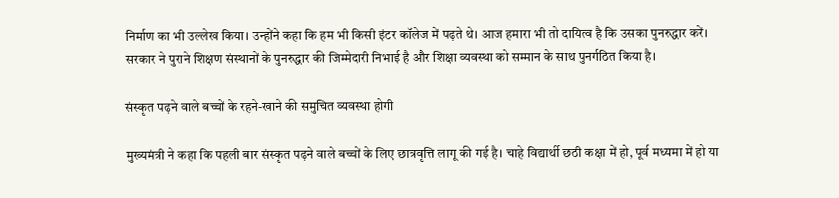निर्माण का भी उल्लेख किया। उन्होंने कहा कि हम भी किसी इंटर कॉलेज में पढ़ते थे। आज हमारा भी तो दायित्व है कि उसका पुनरुद्धार करें। सरकार ने पुराने शिक्षण संस्थानों के पुनरुद्धार की जिम्मेदारी निभाई है और शिक्षा व्यवस्था को सम्मान के साथ पुनर्गठित किया है।

संस्कृत पढ़ने वाले बच्चों के रहने-खाने की समुचित व्यवस्था होगी

मुख्यमंत्री ने कहा कि पहली बार संस्कृत पढ़ने वाले बच्चों के लिए छात्रवृत्ति लागू की गई है। चाहे विद्यार्थी छठी कक्षा में हो, पूर्व मध्यमा में हो या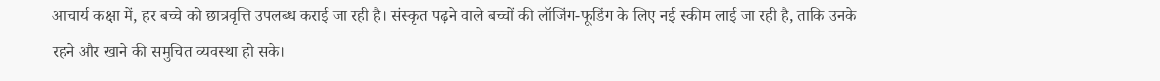आचार्य कक्षा में, हर बच्चे को छात्रवृत्ति उपलब्ध कराई जा रही है। संस्कृत पढ़ने वाले बच्चों की लॉजिंग-फूडिंग के लिए नई स्कीम लाई जा रही है, ताकि उनके रहने और खाने की समुचित व्यवस्था हो सके।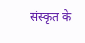संस्कृत के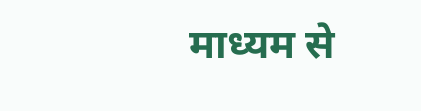माध्यम से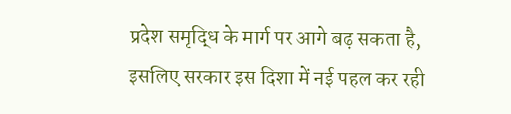प्रदेश समृद्धि के मार्ग पर आगे बढ़ सकता है, इसलिए सरकार इस दिशा में नई पहल कर रही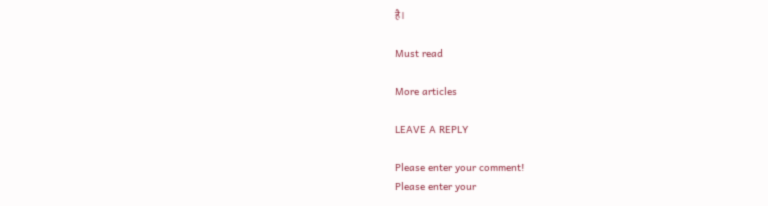है।

Must read

More articles

LEAVE A REPLY

Please enter your comment!
Please enter your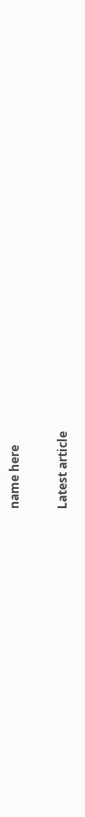name here

Latest article